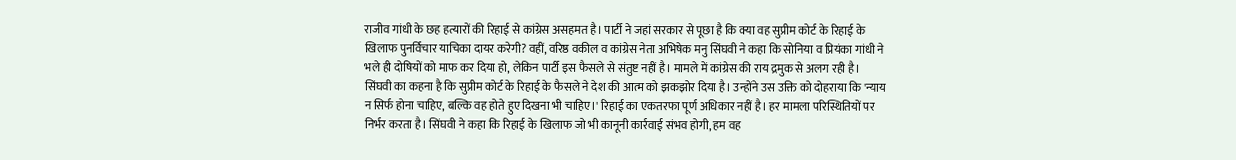राजीव गांधी के छह हत्यारों की रिहाई से कांग्रेस असहमत है। पार्टी ने जहां सरकार से पूछा है कि क्या वह सुप्रीम कोर्ट के रिहाई के खिलाफ पुनर्विचार याचिका दायर करेगी? वहीं, वरिष्ठ वकील व कांग्रेस नेता अभिषेक मनु सिंघवी ने कहा कि सोनिया व प्रियंका गांधी ने भले ही दोषियों को माफ कर दिया हो, लेकिन पार्टी इस फैसले से संतुष्ट नहीं है। मामले में कांग्रेस की राय द्रमुक से अलग रही है।
सिंघवी का कहना है कि सुप्रीम कोर्ट के रिहाई के फैसले ने देश की आत्म को झकझोर दिया है। उन्होंने उस उक्ति को दोहराया कि 'न्याय न सिर्फ होना चाहिए, बल्कि वह होते हुए दिखना भी चाहिए।' रिहाई का एकतरफा पूर्ण अधिकार नहीं है। हर मामला परिस्थितियों पर निर्भर करता है। सिंघवी ने कहा कि रिहाई के खिलाफ जो भी कानूनी कार्रवाई संभव होगी, हम वह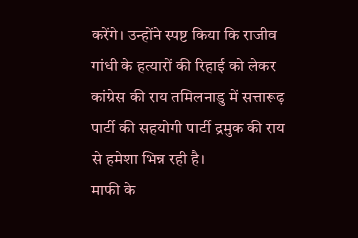करेंगे। उन्होंने स्पष्ट किया कि राजीव गांधी के हत्यारों की रिहाई को लेकर कांग्रेस की राय तमिलनाडु में सत्तारूढ़ पार्टी की सहयोगी पार्टी द्रमुक की राय से हमेशा भिन्न रही है।
माफी के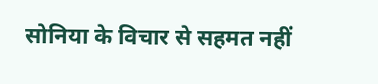सोनिया के विचार से सहमत नहीं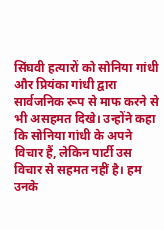सिंघवी हत्यारों को सोनिया गांधी और प्रियंका गांधी द्वारा सार्वजनिक रूप से माफ करने से भी असहमत दिखे। उन्होंने कहा कि सोनिया गांधी के अपने विचार हैं, लेकिन पार्टी उस विचार से सहमत नहीं है। हम उनके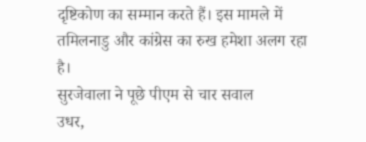दृष्टिकोण का सम्मान करते हैं। इस मामले में तमिलनाडु और कांग्रेस का रुख हमेशा अलग रहा है।
सुरजेवाला ने पूछे पीएम से चार सवाल
उधर,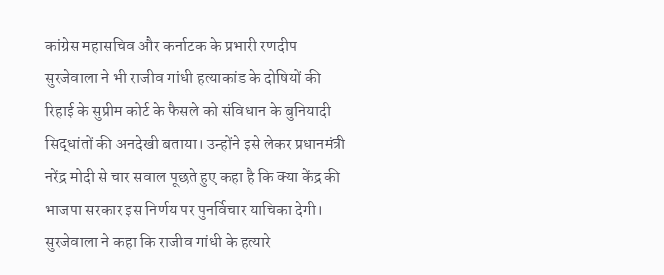कांग्रेस महासचिव और कर्नाटक के प्रभारी रणदीप सुरजेवाला ने भी राजीव गांधी हत्याकांड के दोषियों की रिहाई के सुप्रीम कोर्ट के फैसले को संविधान के बुनियादी सिद्धांतों की अनदेखी बताया। उन्होंने इसे लेकर प्रधानमंत्री नरेंद्र मोदी से चार सवाल पूछते हुए कहा है कि क्या केंद्र की भाजपा सरकार इस निर्णय पर पुनर्विचार याचिका देगी। सुरजेवाला ने कहा कि राजीव गांधी के हत्यारे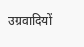उग्रवादियों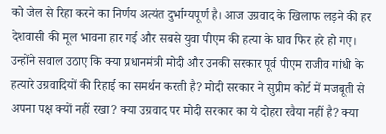को जेल से रिहा करने का निर्णय अत्यंत दुर्भाग्यपूर्ण है। आज उग्रवाद के खिलाफ लड़ने की हर देशवासी की मूल भावना हार गई और सबसे युवा पीएम की हत्या के घाव फिर हरे हो गए। उन्होंने सवाल उठाए कि क्या प्रधानमंत्री मोदी और उनकी सरकार पूर्व पीएम राजीव गांधी के हत्यारे उग्रवादियों की रिहाई का समर्थन करती है? मोदी सरकार ने सुप्रीम कोर्ट में मजबूती से अपना पक्ष क्यों नहीं रखा? क्या उग्रवाद पर मोदी सरकार का ये दोहरा रवैया नहीं है? क्या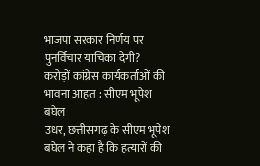भाजपा सरकार निर्णय पर पुनर्विचार याचिका देगी?
करोड़ों कांग्रेस कार्यकर्ताओं की भावना आहत : सीएम भूपेश बघेल
उधर, छत्तीसगढ़ के सीएम भूपेश बघेल ने कहा है कि हत्यारों की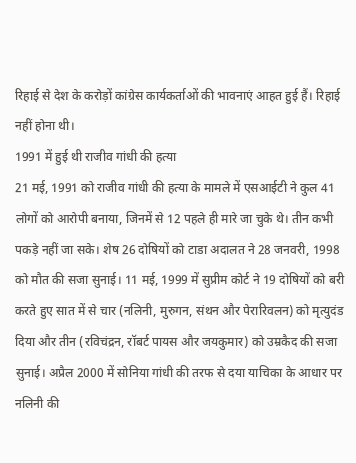रिहाई से देश के करोड़ों कांग्रेस कार्यकर्ताओं की भावनाएं आहत हुई हैं। रिहाई नहीं होना थी।
1991 में हुई थी राजीव गांधी की हत्या
21 मई, 1991 को राजीव गांधी की हत्या के मामले में एसआईटी ने कुल 41 लोगों को आरोपी बनाया, जिनमें से 12 पहले ही मारे जा चुके थे। तीन कभी पकड़े नहीं जा सके। शेष 26 दोषियों को टाडा अदालत ने 28 जनवरी, 1998 को मौत की सजा सुनाई। 11 मई, 1999 में सुप्रीम कोर्ट ने 19 दोषियों को बरी करते हुए सात में से चार (नलिनी, मुरुगन, संथन और पेरारिवलन) को मृत्युदंड दिया और तीन (रविचंद्रन, रॉबर्ट पायस और जयकुमार) को उम्रकैद की सजा सुनाई। अप्रैल 2000 में सोनिया गांधी की तरफ से दया याचिका के आधार पर नलिनी की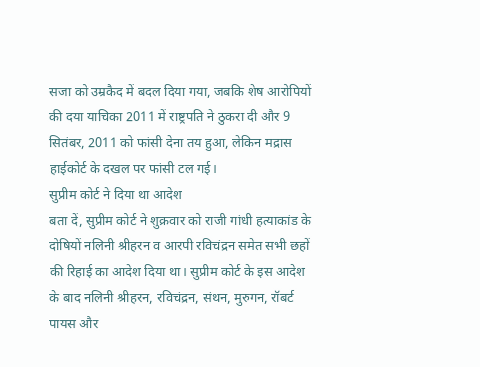सजा को उम्रकैद में बदल दिया गया, जबकि शेष आरोपियों की दया याचिका 2011 में राष्ट्रपति ने ठुकरा दी और 9 सितंबर, 2011 को फांसी देना तय हुआ, लेकिन मद्रास हाईकोर्ट के दखल पर फांसी टल गई।
सुप्रीम कोर्ट ने दिया था आदेश
बता दें, सुप्रीम कोर्ट ने शुक्रवार को राजी गांधी हत्याकांड के दोषियों नलिनी श्रीहरन व आरपी रविचंद्रन समेत सभी छहों की रिहाई का आदेश दिया था। सुप्रीम कोर्ट के इस आदेश के बाद नलिनी श्रीहरन, रविचंद्रन, संथन, मुरुगन, रॉबर्ट पायस और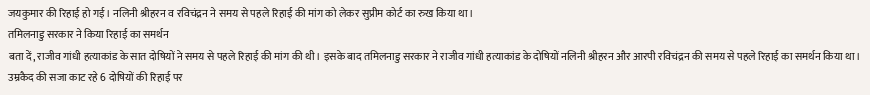जयकुमार की रिहाई हो गई। नलिनी श्रीहरन व रविचंद्रन ने समय से पहले रिहाई की मांग को लेकर सुप्रीम कोर्ट का रुख किया था।
तमिलनाडु सरकार ने किया रिहाई का समर्थन
बता दें, राजीव गांधी हत्याकांड के सात दोषियों ने समय से पहले रिहाई की मांग की थी। इसके बाद तमिलनाडु सरकार ने राजीव गांधी हत्याकांड के दोषियों नलिनी श्रीहरन और आरपी रविचंद्रन की समय से पहले रिहाई का समर्थन किया था। उम्रकैद की सजा काट रहे 6 दोषियों की रिहाई पर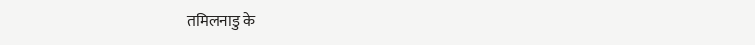तमिलनाडु के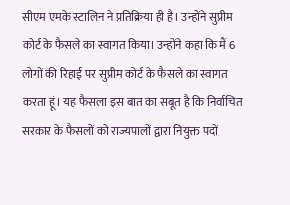सीएम एमके स्टालिन ने प्रतिक्रिया ही है। उन्होंने सुप्रीम कोर्ट के फैसले का स्वागत किया। उन्होंने कहा कि मैं 6 लोगों की रिहाई पर सुप्रीम कोर्ट के फैसले का स्वागत करता हूं। यह फैसला इस बात का सबूत है कि निर्वाचित सरकार के फैसलों को राज्यपालों द्वारा नियुक्त पदों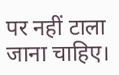पर नहीं टाला जाना चाहिए।